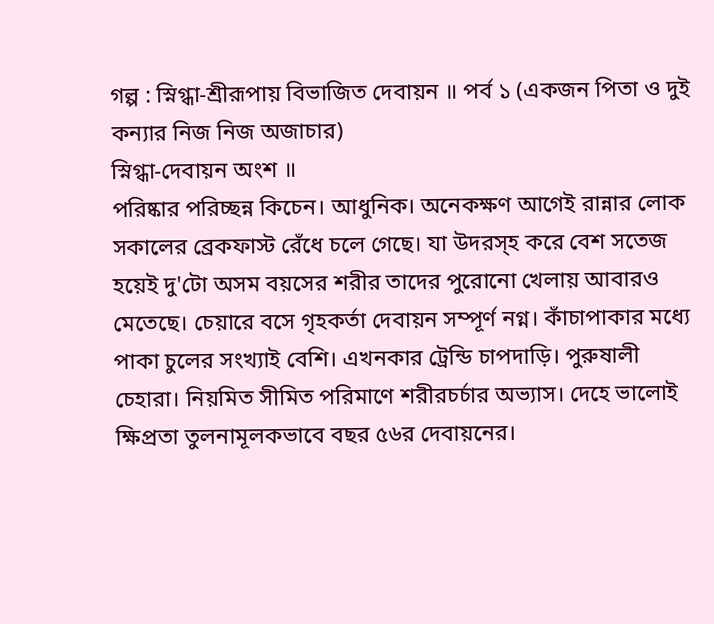গল্প : স্নিগ্ধা-শ্রীরূপায় বিভাজিত দেবায়ন ॥ পর্ব ১ (একজন পিতা ও দুই কন্যার নিজ নিজ অজাচার)
স্নিগ্ধা-দেবায়ন অংশ ॥
পরিষ্কার পরিচ্ছন্ন কিচেন। আধুনিক। অনেকক্ষণ আগেই রান্নার লোক সকালের ব্রেকফাস্ট রেঁধে চলে গেছে। যা উদরস্হ করে বেশ সতেজ হয়েই দু'টো অসম বয়সের শরীর তাদের পুরোনো খেলায় আবারও মেতেছে। চেয়ারে বসে গৃহকর্তা দেবায়ন সম্পূর্ণ নগ্ন। কাঁচাপাকার মধ্যে পাকা চুলের সংখ্যাই বেশি। এখনকার ট্রেন্ডি চাপদাড়ি। পুরুষালী চেহারা। নিয়মিত সীমিত পরিমাণে শরীরচর্চার অভ্যাস। দেহে ভালোই ক্ষিপ্রতা তুলনামূলকভাবে বছর ৫৬র দেবায়নের।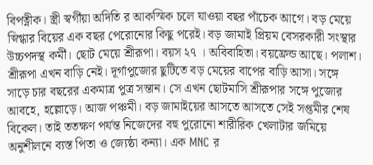বিপত্নীক। স্ত্রী স্বর্গীয়া অদিতি র আকস্মিক চলে যাওয়া বছর পাঁচেক আগে। বড় মেয়ে স্নিগ্ধার বিয়ের এক বছর পেরোনোর কিছু পরেই। বড় জামাই প্রিয়ম বেসরকারী সংস্থার উচ্চপদস্থ কর্মী। ছোট মেয়ে শ্রীরূপা। বয়স ২৭ । অবিবাহিতা। বয়ফ্রেন্ড আছে। পলাশ। শ্রীরূপা এখন বাড়ি নেই। দূর্গাপুজোর ছুটিতে বড় মেয়ের বাপের বাড়ি আসা। সঙ্গে সাড়ে চার বছরের একমাত্র পুত্র সন্তান। সে এখন ছোটমাসি শ্রীরূপার সঙ্গে পুজোর আবহে, হল্লোড়ে। আজ পঞ্চমী। বড় জামাইয়ের আসতে আসতে সেই সপ্তমীর শেষ বিকেল। তাই ততক্ষণ পর্যন্ত নিজেদের বহু পুরোনো শারীরিক খেলাটার জমিয়ে অনুশীলনে ব্যস্ত পিতা ও জ্যেষ্ঠা কন্যা। এক MNC র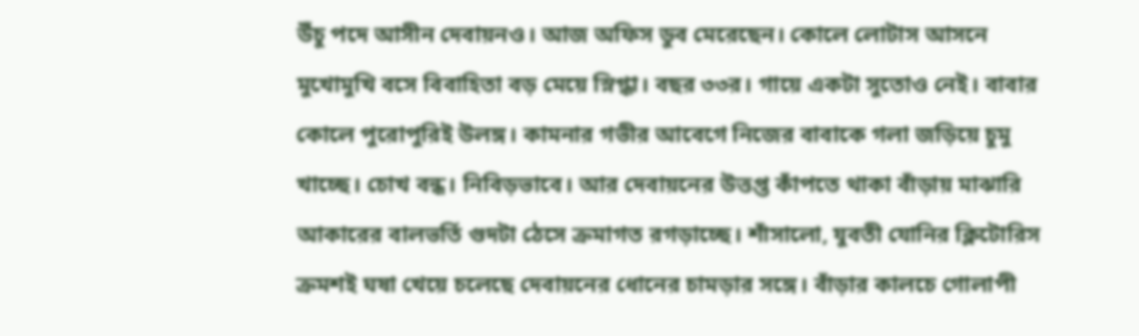উঁচু পদে আসীন দেবায়নও। আজ অফিস ডুব মেরেছেন। কোলে লোটাস আসনে মুখোমুখি বসে বিবাহিতা বড় মেয়ে স্নিগ্ধা। বছর ৩৩র। গায়ে একটা সুতোও নেই। বাবার কোলে পুরোপুরিই উলঙ্গ। কামনার গভীর আবেগে নিজের বাবাকে গলা জড়িয়ে চুমু খাচ্ছে। চোখ বন্ধ। নিবিড়ভাবে। আর দেবায়নের উত্তপ্ত কাঁপতে থাকা বাঁড়ায় মাঝারি আকারের বালভর্তি গুদটা ঠেসে ক্রমাগত রগড়াচ্ছে। শাঁসালো, যুবতী যোনির ক্লিটোরিস ক্রমশই ঘষা খেয়ে চলেছে দেবায়নের ধোনের চামড়ার সঙ্গে। বাঁড়ার কালচে গোলাপী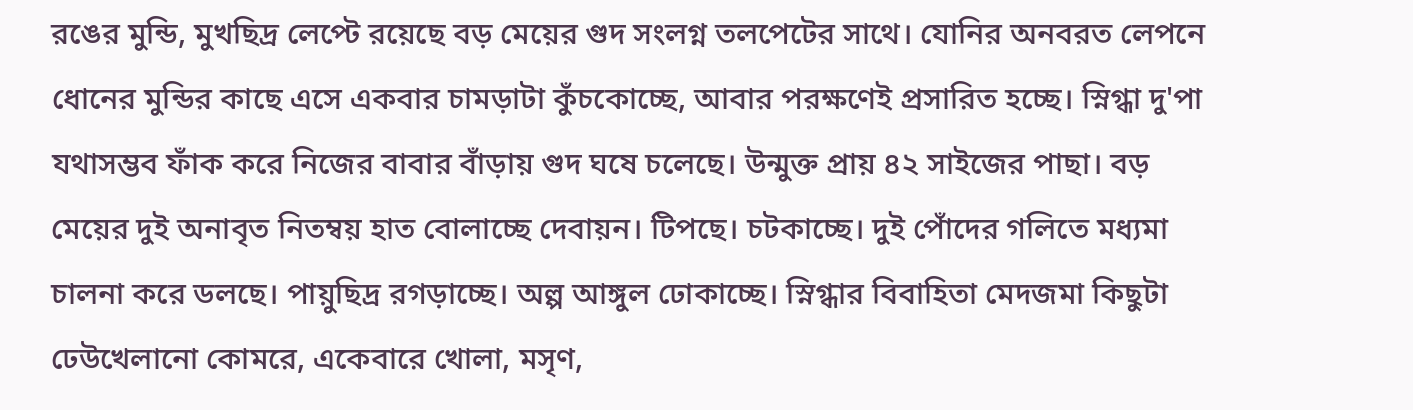রঙের মুন্ডি, মুখছিদ্র লেপ্টে রয়েছে বড় মেয়ের গুদ সংলগ্ন তলপেটের সাথে। যোনির অনবরত লেপনে ধোনের মুন্ডির কাছে এসে একবার চামড়াটা কুঁচকোচ্ছে, আবার পরক্ষণেই প্রসারিত হচ্ছে। স্নিগ্ধা দু'পা যথাসম্ভব ফাঁক করে নিজের বাবার বাঁড়ায় গুদ ঘষে চলেছে। উন্মুক্ত প্রায় ৪২ সাইজের পাছা। বড় মেয়ের দুই অনাবৃত নিতম্বয় হাত বোলাচ্ছে দেবায়ন। টিপছে। চটকাচ্ছে। দুই পোঁদের গলিতে মধ্যমা চালনা করে ডলছে। পায়ুছিদ্র রগড়াচ্ছে। অল্প আঙ্গুল ঢোকাচ্ছে। স্নিগ্ধার বিবাহিতা মেদজমা কিছুটা ঢেউখেলানো কোমরে, একেবারে খোলা, মসৃণ,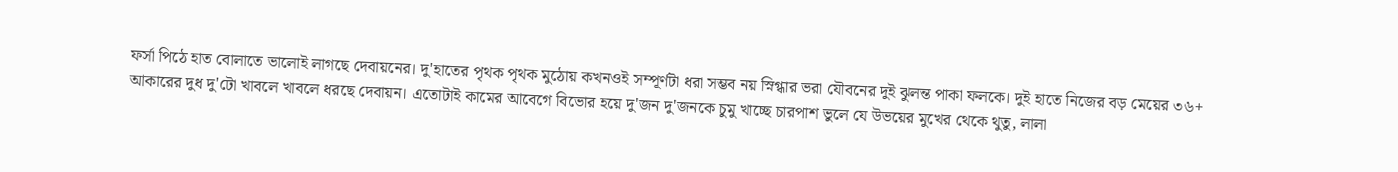ফর্সা পিঠে হাত বোলাতে ভালোই লাগছে দেবায়নের। দু'হাতের পৃথক পৃথক মুঠোয় কখনওই সম্পূর্ণটা ধরা সম্ভব নয় স্নিগ্ধার ভরা যৌবনের দুই ঝুলন্ত পাকা ফলকে। দুই হাতে নিজের বড় মেয়ের ৩৬+ আকারের দুধ দু'টো খাবলে খাবলে ধরছে দেবায়ন। এতোটাই কামের আবেগে বিভোর হয়ে দু'জন দু'জনকে চুমু খাচ্ছে চারপাশ ভুলে যে উভয়ের মুখের থেকে থুতু, লালা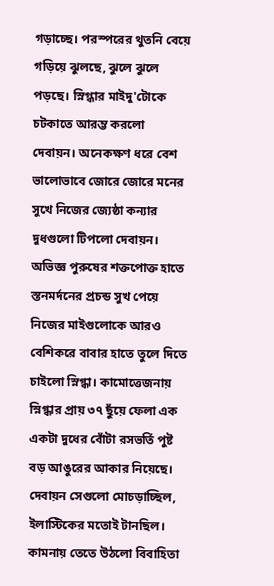গড়াচ্ছে। পরস্পরের থুতনি বেয়ে গড়িয়ে ঝুলছে, ঝুলে ঝুলে পড়ছে। স্নিগ্ধার মাইদু'টোকে চটকাতে আরম্ভ করলো দেবায়ন। অনেকক্ষণ ধরে বেশ ভালোভাবে জোরে জোরে মনের সুখে নিজের জ্যেষ্ঠা কন্যার দুধগুলো টিপলো দেবায়ন। অভিজ্ঞ পুরুষের শক্তপোক্ত হাতে স্তনমর্দনের প্রচন্ড সুখ পেয়ে নিজের মাইগুলোকে আরও বেশিকরে বাবার হাতে তুলে দিতে চাইলো স্নিগ্ধা। কামোত্তেজনায় স্নিগ্ধার প্রায় ৩৭ ছুঁয়ে ফেলা এক একটা দুধের বোঁটা রসভর্তি পুষ্ট বড় আঙুরের আকার নিয়েছে। দেবায়ন সেগুলো মোচড়াচ্ছিল, ইলাস্টিকের মতোই টানছিল। কামনায় তেতে উঠলো বিবাহিতা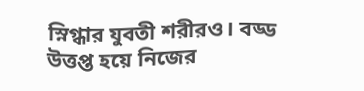স্নিগ্ধার যুবতী শরীরও। বড্ড উত্তপ্ত হয়ে নিজের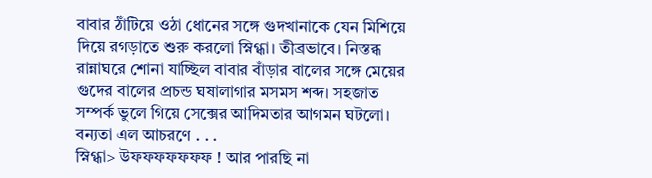বাবার ঠাঁটিয়ে ওঠা ধোনের সঙ্গে গুদখানাকে যেন মিশিয়ে দিয়ে রগড়াতে শুরু করলো স্নিগ্ধা। তীব্রভাবে। নিস্তব্ধ রান্নাঘরে শোনা যাচ্ছিল বাবার বাঁড়ার বালের সঙ্গে মেয়ের গুদের বালের প্রচন্ড ঘষালাগার মসমস শব্দ। সহজাত সম্পর্ক ভুলে গিয়ে সেক্সের আদিমতার আগমন ঘটলো। বন্যতা এল আচরণে . . .
স্নিগ্ধা> উফফফফফফফ ! আর পারছি না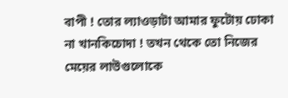বাপী ! তোর ল্যাওড়াটা আমার ফুটোয় ঢোকা না খানকিচোদা ! তখন থেকে তো নিজের মেয়ের লাউগুলোকে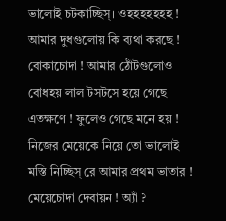ভালোই চটকাচ্ছিস্। ওহহহহহহহ ! আমার দুধগুলোয় কি ব্যথা করছে ! বোকাচোদা ! আমার ঠোঁটগুলোও বোধহয় লাল টসটসে হয়ে গেছে এতক্ষণে ! ফুলেও গেছে মনে হয় ! নিজের মেয়েকে নিয়ে তো ভালোই মস্তি নিচ্ছিস্ রে আমার প্রথম ভাতার ! মেয়েচোদা দেবায়ন ! অ্যাঁ ?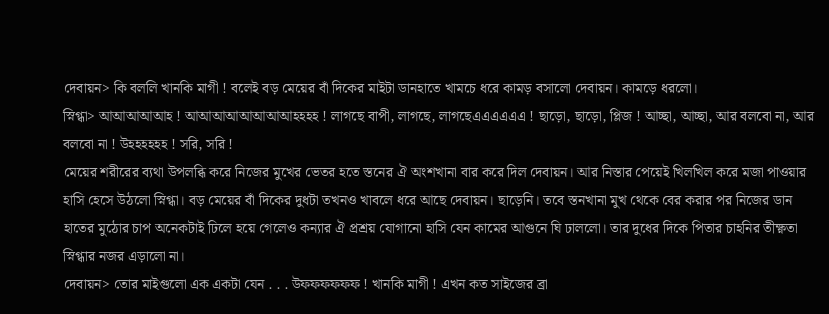দেবায়ন> কি বললি খানকি মাগী ! বলেই বড় মেয়ের বাঁ দিকের মাইটা ডানহাতে খামচে ধরে কামড় বসালো দেবায়ন। কামড়ে ধরলো।
স্নিগ্ধা> আআআআআহ ! আআআআআআআআহহহহ ! লাগছে বাপী, লাগছে, লাগছেএএএএএএ ! ছাড়ো, ছাড়ো, প্লিজ ! আচ্ছা, আচ্ছা, আর বলবো না, আর বলবো না ! উহহহহহহ ! সরি, সরি !
মেয়ের শরীরের ব্যথা উপলব্ধি করে নিজের মুখের ভেতর হতে স্তনের ঐ অংশখানা বার করে দিল দেবায়ন। আর নিস্তার পেয়েই খিলখিল করে মজা পাওয়ার হাসি হেসে উঠলো স্নিগ্ধা। বড় মেয়ের বাঁ দিকের দুধটা তখনও খাবলে ধরে আছে দেবায়ন। ছাড়েনি। তবে স্তনখানা মুখ থেকে বের করার পর নিজের ডান হাতের মুঠোর চাপ অনেকটাই ঢিলে হয়ে গেলেও কন্যার ঐ প্রশ্রয় যোগানো হাসি যেন কামের আগুনে ঘি ঢাললো। তার দুধের দিকে পিতার চাহনির তীক্ষ্ণতা স্নিগ্ধার নজর এড়ালো না।
দেবায়ন> তোর মাইগুলো এক একটা যেন . . . উফফফফফফ ! খানকি মাগী ! এখন কত সাইজের ব্রা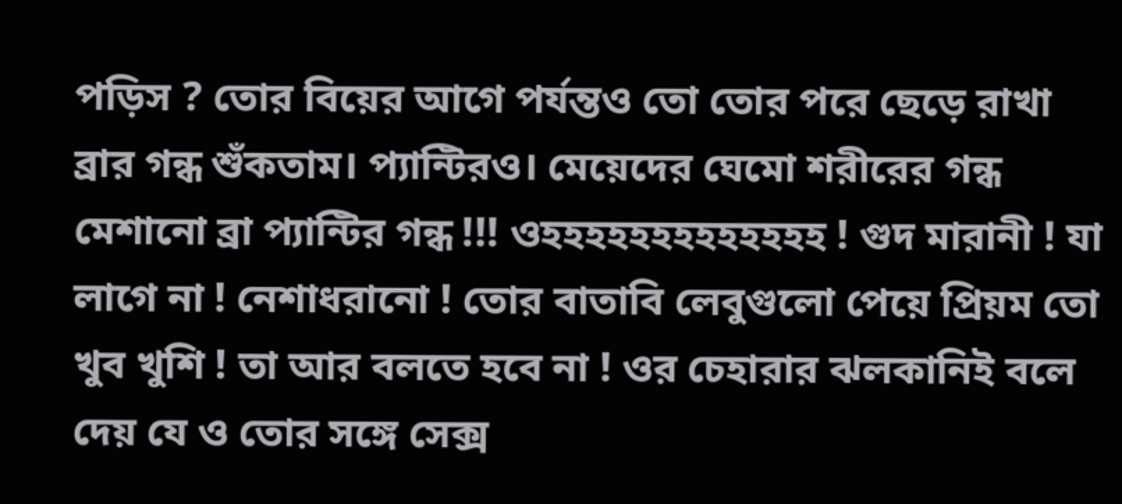পড়িস ? তোর বিয়ের আগে পর্যন্তও তো তোর পরে ছেড়ে রাখা ব্রার গন্ধ শুঁকতাম। প্যান্টিরও। মেয়েদের ঘেমো শরীরের গন্ধ মেশানো ব্রা প্যান্টির গন্ধ !!! ওহহহহহহহহহহহহহ ! গুদ মারানী ! যা লাগে না ! নেশাধরানো ! তোর বাতাবি লেবুগুলো পেয়ে প্রিয়ম তো খুব খুশি ! তা আর বলতে হবে না ! ওর চেহারার ঝলকানিই বলে দেয় যে ও তোর সঙ্গে সেক্স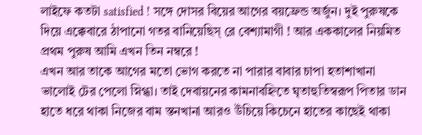লাইফে কতটা satisfied ! সঙ্গে দোসর বিয়ের আগের বয়ফ্রেন্ড অর্জুন। দুই পুরুষকে দিয়ে এক্কেবারে ঠাপানো গতর বানিয়েছিস্ রে বেশ্যামাগী ! আর এককালের নিয়মিত প্রথম পুরুষ আমি এখন তিন নম্বরে !
এখন আর তাকে আগের মতো ভোগ করতে না পারার বাবার চাপা হতাশাখানা ভালোই টের পেলো স্নিগ্ধা। তাই দেবায়নের কামনাবহ্নিতে ঘৃতাহুতিস্বরূপ পিতার ডান হাতে ধরে থাকা নিজের বাম স্তনখানা আরও উঁচিয়ে কিচেনে হাতের কাছেই থাকা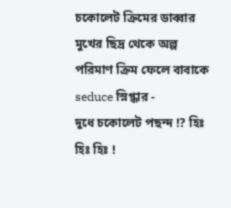চকোলেট ক্রিমের ডাব্বার মুখের ছিদ্র থেকে অল্প পরিমাণ ক্রিম ফেলে বাবাকে seduce স্নিগ্ধার -
দুধে চকোলেট পছন্দ !? হিঃ হিঃ হিঃ !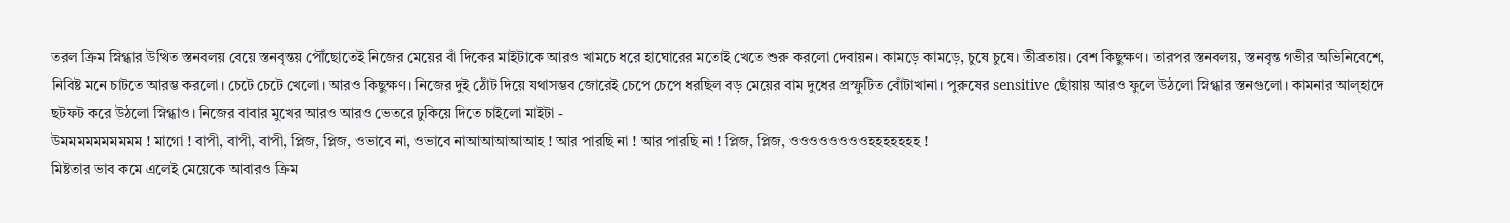তরল ক্রিম স্নিগ্ধার উত্থিত স্তনবলয় বেয়ে স্তনবৃন্তয় পৌঁছোতেই নিজের মেয়ের বাঁ দিকের মাইটাকে আরও খামচে ধরে হাঘোরের মতোই খেতে শুরু করলো দেবায়ন। কামড়ে কামড়ে, চুষে চুষে। তীব্রতায়। বেশ কিছুক্ষণ। তারপর স্তনবলয়, স্তনবৃন্ত গভীর অভিনিবেশে, নিবিষ্ট মনে চাটতে আরম্ভ করলো। চেটে চেটে খেলো। আরও কিছুক্ষণ। নিজের দুই ঠোঁট দিয়ে যথাসম্ভব জোরেই চেপে চেপে ধরছিল বড় মেয়ের বাম দুধের প্রস্ফুটিত বোঁটাখানা। পুরুষের sensitive ছোঁয়ায় আরও ফুলে উঠলো স্নিগ্ধার স্তনগুলো। কামনার আল্হাদে ছটফট করে উঠলো স্নিগ্ধাও। নিজের বাবার মুখের আরও আরও ভেতরে ঢুকিয়ে দিতে চাইলো মাইটা -
উমমমমমমমমমম ! মাগো ! বাপী, বাপী, বাপী, প্লিজ, প্লিজ, ওভাবে না, ওভাবে নাআআআআআহ ! আর পারছি না ! আর পারছি না ! প্লিজ, প্লিজ, ওওওওওওওওহহহহহহহ !
মিষ্টতার ভাব কমে এলেই মেয়েকে আবারও ক্রিম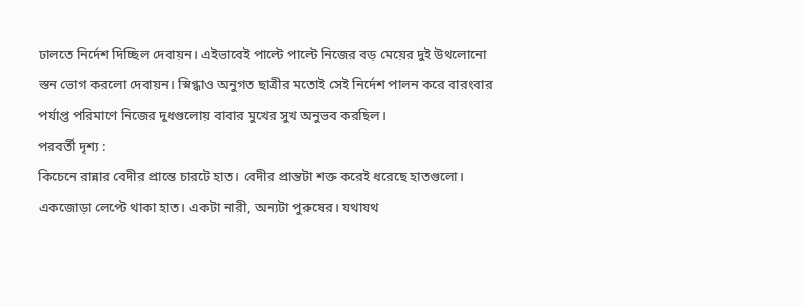ঢালতে নির্দেশ দিচ্ছিল দেবায়ন। এইভাবেই পাল্টে পাল্টে নিজের বড় মেয়ের দুই উথলোনো স্তন ভোগ করলো দেবায়ন। স্নিগ্ধাও অনুগত ছাত্রীর মতোই সেই নির্দেশ পালন করে বারংবার পর্যাপ্ত পরিমাণে নিজের দুধগুলোয় বাবার মুখের সুখ অনুভব করছিল।
পরবর্তী দৃশ্য :
কিচেনে রান্নার বেদীর প্রান্তে চারটে হাত। বেদীর প্রান্তটা শক্ত করেই ধরেছে হাতগুলো। একজোড়া লেপ্টে থাকা হাত। একটা নারী, অন্যটা পুরুষের। যথাযথ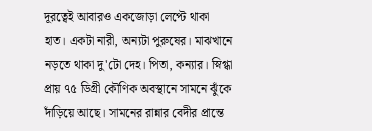দূরত্বেই আবারও একজোড়া লেপ্টে থাকা হাত। একটা নারী, অন্যটা পুরুষের। মাঝখানে নড়তে থাকা দু'টো দেহ। পিতা, কন্যার। স্নিগ্ধা প্রায় ৭৫ ডিগ্রী কৌণিক অবস্থানে সামনে ঝুঁকে দাঁড়িয়ে আছে। সামনের রান্নার বেদীর প্রান্তে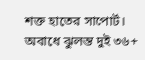শক্ত হাতের সাপোর্ট। অবাধে ঝুলন্ত দুই ৩৬+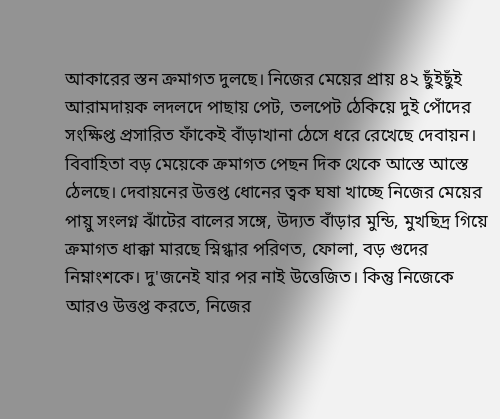আকারের স্তন ক্রমাগত দুলছে। নিজের মেয়ের প্রায় ৪২ ছুঁইছুঁই আরামদায়ক লদলদে পাছায় পেট, তলপেট ঠেকিয়ে দুই পোঁদের সংক্ষিপ্ত প্রসারিত ফাঁকেই বাঁড়াখানা ঠেসে ধরে রেখেছে দেবায়ন। বিবাহিতা বড় মেয়েকে ক্রমাগত পেছন দিক থেকে আস্তে আস্তে ঠেলছে। দেবায়নের উত্তপ্ত ধোনের ত্বক ঘষা খাচ্ছে নিজের মেয়ের পায়ু সংলগ্ন ঝাঁটের বালের সঙ্গে, উদ্যত বাঁড়ার মুন্ডি, মুখছিদ্র গিয়ে ক্রমাগত ধাক্কা মারছে স্নিগ্ধার পরিণত, ফোলা, বড় গুদের নিম্নাংশকে। দু'জনেই যার পর নাই উত্তেজিত। কিন্তু নিজেকে আরও উত্তপ্ত করতে, নিজের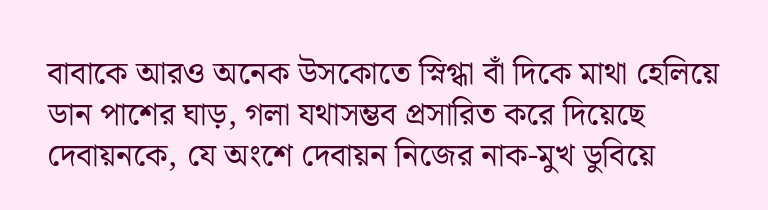বাবাকে আরও অনেক উসকোতে স্নিগ্ধা বাঁ দিকে মাথা হেলিয়ে ডান পাশের ঘাড়, গলা যথাসম্ভব প্রসারিত করে দিয়েছে দেবায়নকে, যে অংশে দেবায়ন নিজের নাক-মুখ ডুবিয়ে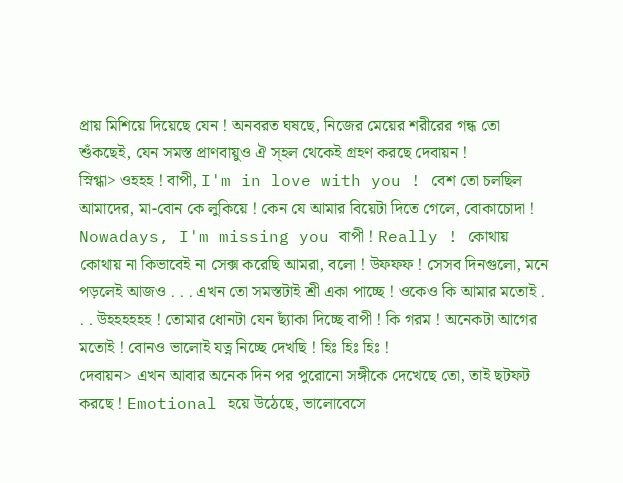প্রায় মিশিয়ে দিয়েছে যেন ! অনবরত ঘষছে, নিজের মেয়ের শরীরের গন্ধ তো শুঁকছেই, যেন সমস্ত প্রাণবায়ুও ঐ স্হল থেকেই গ্রহণ করছে দেবায়ন !
স্নিগ্ধা> ওহহহ ! বাপী, I'm in love with you ! বেশ তো চলছিল আমাদের, মা-বোন কে লুকিয়ে ! কেন যে আমার বিয়েটা দিতে গেলে, বোকাচোদা ! Nowadays, I'm missing you বাপী ! Really ! কোথায় কোথায় না কিভাবেই না সেক্স করেছি আমরা, বলো ! উফফফ ! সেসব দিনগুলো, মনে পড়লেই আজও . . . এখন তো সমস্তটাই শ্রী একা পাচ্ছে ! ওকেও কি আমার মতোই . . . উহহহহহহ ! তোমার ধোনটা যেন ছ্যাঁকা দিচ্ছে বাপী ! কি গরম ! অনেকটা আগের মতোই ! বোনও ভালোই যত্ন নিচ্ছে দেখছি ! হিঃ হিঃ হিঃ !
দেবায়ন> এখন আবার অনেক দিন পর পুরোনো সঙ্গীকে দেখেছে তো, তাই ছটফট করছে ! Emotional হয়ে উঠেছে, ভালোবেসে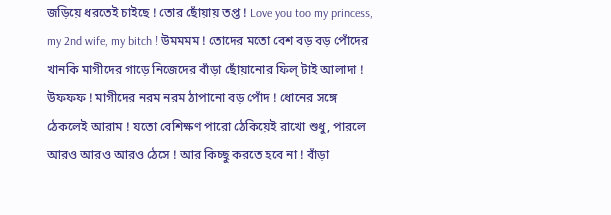জড়িয়ে ধরতেই চাইছে ! তোর ছোঁয়ায় তপ্ত ! Love you too my princess, my 2nd wife, my bitch ! উমমমম ! তোদের মতো বেশ বড় বড় পোঁদের খানকি মাগীদের গাড়ে নিজেদের বাঁড়া ছোঁয়ানোর ফিল্ টাই আলাদা ! উফফফ ! মাগীদের নরম নরম ঠাপানো বড় পোঁদ ! ধোনের সঙ্গে ঠেকলেই আরাম ! যতো বেশিক্ষণ পারো ঠেকিয়েই রাখো শুধু, পারলে আরও আরও আরও ঠেসে ! আর কিচ্ছু করতে হবে না ! বাঁড়া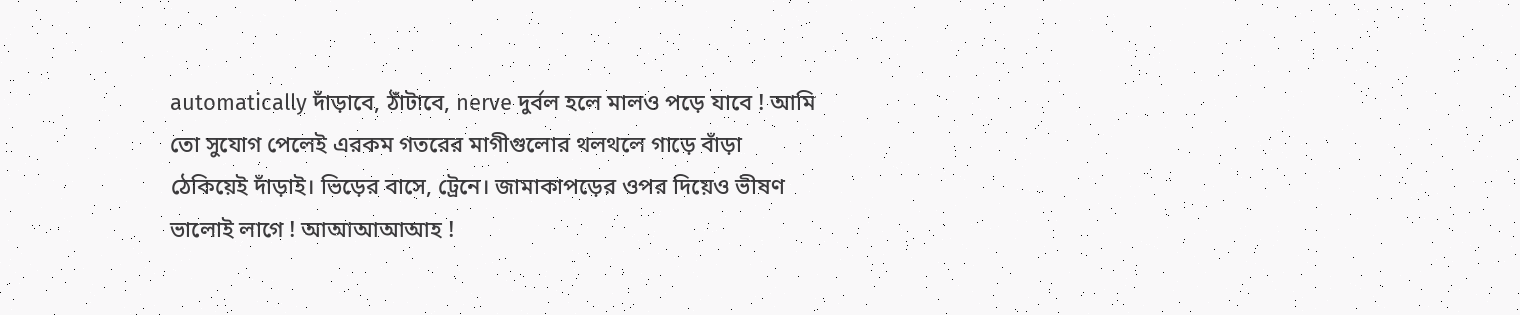automatically দাঁড়াবে, ঠাঁটাবে, nerve দুর্বল হলে মালও পড়ে যাবে ! আমি তো সুযোগ পেলেই এরকম গতরের মাগীগুলোর থলথলে গাড়ে বাঁড়া ঠেকিয়েই দাঁড়াই। ভিড়ের বাসে, ট্রেনে। জামাকাপড়ের ওপর দিয়েও ভীষণ ভালোই লাগে ! আআআআআহ !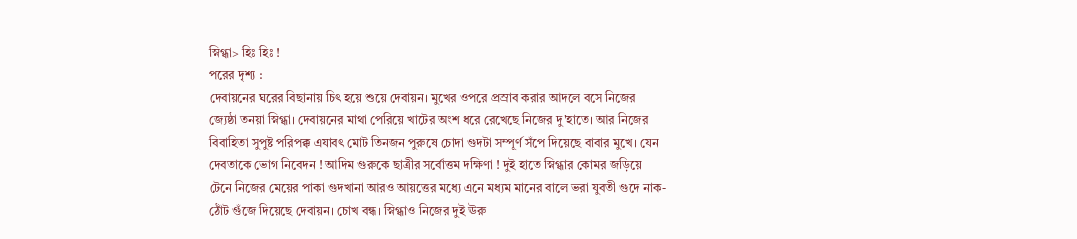স্নিগ্ধা> হিঃ হিঃ !
পরের দৃশ্য :
দেবায়নের ঘরের বিছানায় চিৎ হয়ে শুয়ে দেবায়ন। মুখের ওপরে প্রস্রাব করার আদলে বসে নিজের জ্যেষ্ঠা তনয়া স্নিগ্ধা। দেবায়নের মাথা পেরিয়ে খাটের অংশ ধরে রেখেছে নিজের দু'হাতে। আর নিজের বিবাহিতা সুপুষ্ট পরিপক্ক এযাবৎ মোট তিনজন পুরুষে চোদা গুদটা সম্পূর্ণ সঁপে দিয়েছে বাবার মুখে। যেন দেবতাকে ভোগ নিবেদন ! আদিম গুরুকে ছাত্রীর সর্বোত্তম দক্ষিণা ! দুই হাতে স্নিগ্ধার কোমর জড়িয়ে টেনে নিজের মেয়ের পাকা গুদখানা আরও আয়ত্তের মধ্যে এনে মধ্যম মানের বালে ভরা যুবতী গুদে নাক-ঠোঁট গুঁজে দিয়েছে দেবায়ন। চোখ বন্ধ। স্নিগ্ধাও নিজের দুই ঊরু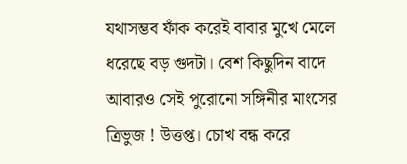যথাসম্ভব ফাঁক করেই বাবার মুখে মেলে ধরেছে বড় গুদটা। বেশ কিছুদিন বাদে আবারও সেই পুরোনো সঙ্গিনীর মাংসের ত্রিভুজ ! উত্তপ্ত। চোখ বন্ধ করে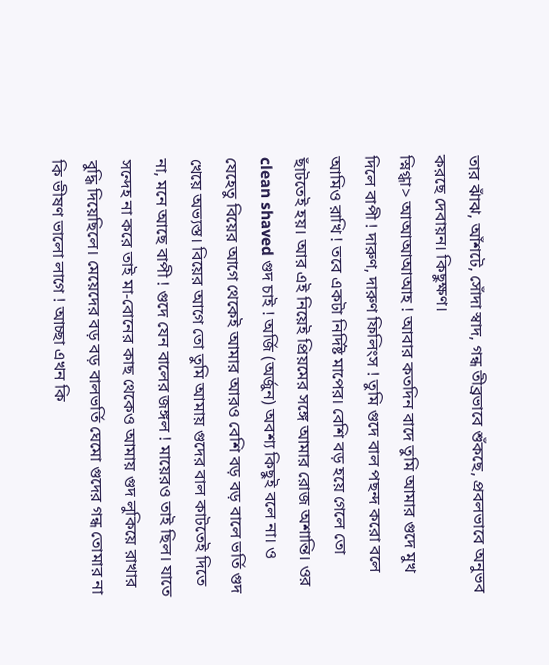তার ঝাঁঝ, আঁশটে, সোঁদা স্বাদ, গন্ধ তীব্রভাবে শুঁকছে, প্রবলভাবে অনুভব করছে দেবায়ন। কিছুক্ষণ।
স্নিগ্ধা> আআআআআহ ! আবার কতদিন বাদে তুমি আমার গুদে মুখ দিলে বাপী ! দারুণ, দারুণ ফিলিংস ! তুমি গুদে বাল পছন্দ করো বলে আমিও রাখি ! তবে একটা নির্দিষ্ট মাপের। বেশি বড় হয়ে গেলে তো ছাঁটতেই হয়। আর এই নিয়েই প্রিয়মের সঙ্গে আমার রোজ অশান্তি। ওর clean shaved গুদ চাই ! অর্জি (অর্জুন) অবশ্য কিছুই বলে না। ও যেহেতু বিয়ের আগে থেকেই আমার আরও বেশি বড় বড় বালে ভর্তি গুদ খেয়ে অভ্যস্ত। বিয়ের আগে তো তুমি আমায় গুদের বাল কাটতেই দিতে না, মনে আছে বাপী ! গুদে যেন বালের জঙ্গল ! মায়েরও তাই ছিল। যাতে সন্দেহ না করে তাই মা-বোনের কাছ থেকেও আমায় গুদ লুকিয়ে রাখার বুদ্ধি দিয়েছিলে। মেয়েদের বড় বড় বালভর্তি ঘেমো গুদের গন্ধ তোমার না কি ভীষণ ভালো লাগে ! আচ্ছা এখন কি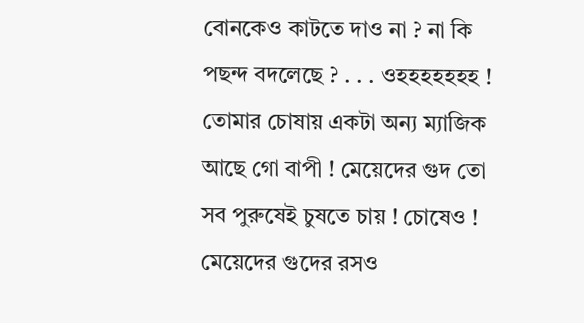বোনকেও কাটতে দাও না ? না কি পছন্দ বদলেছে ? . . . ওহহহহহহহ ! তোমার চোষায় একটা অন্য ম্যাজিক আছে গো বাপী ! মেয়েদের গুদ তো সব পুরুষেই চুষতে চায় ! চোষেও ! মেয়েদের গুদের রসও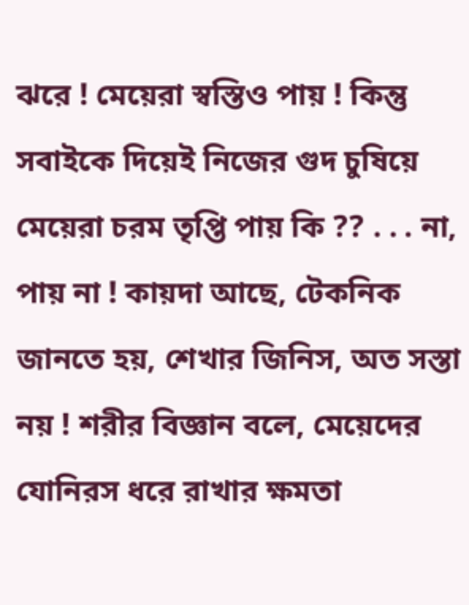ঝরে ! মেয়েরা স্বস্তিও পায় ! কিন্তু সবাইকে দিয়েই নিজের গুদ চুষিয়ে মেয়েরা চরম তৃপ্তি পায় কি ?? . . . না, পায় না ! কায়দা আছে, টেকনিক জানতে হয়, শেখার জিনিস, অত সস্তা নয় ! শরীর বিজ্ঞান বলে, মেয়েদের যোনিরস ধরে রাখার ক্ষমতা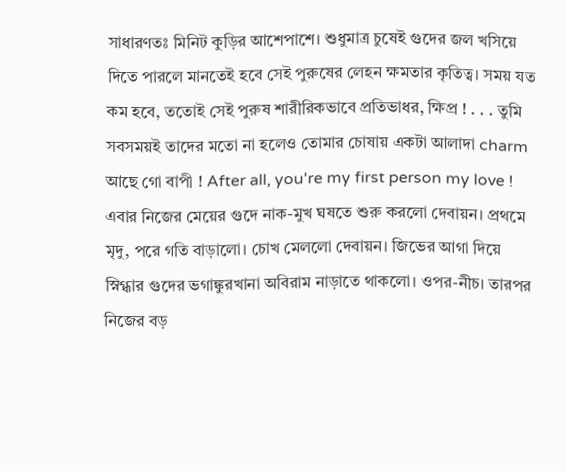সাধারণতঃ মিনিট কুড়ির আশেপাশে। শুধুমাত্র চুষেই গুদের জল খসিয়ে দিতে পারলে মানতেই হবে সেই পুরুষের লেহন ক্ষমতার কৃতিত্ব। সময় যত কম হবে, ততোই সেই পুরুষ শারীরিকভাবে প্রতিভাধর, ক্ষিপ্র ! . . . তুমি সবসময়ই তাদের মতো না হলেও তোমার চোষায় একটা আলাদা charm আছে গো বাপী ! After all, you're my first person my love !
এবার নিজের মেয়ের গুদে নাক-মুখ ঘষতে শুরু করলো দেবায়ন। প্রথমে মৃদু, পরে গতি বাড়ালো। চোখ মেললো দেবায়ন। জিভের আগা দিয়ে স্নিগ্ধার গুদের ভগাঙ্কুরখানা অবিরাম নাড়াতে থাকলো। ওপর-নীচ। তারপর নিজের বড়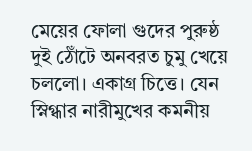মেয়ের ফোলা গুদের পুরুষ্ঠ দুই ঠোঁটে অনবরত চুমু খেয়ে চললো। একাগ্র চিত্তে। যেন স্নিগ্ধার নারীমুখের কমনীয়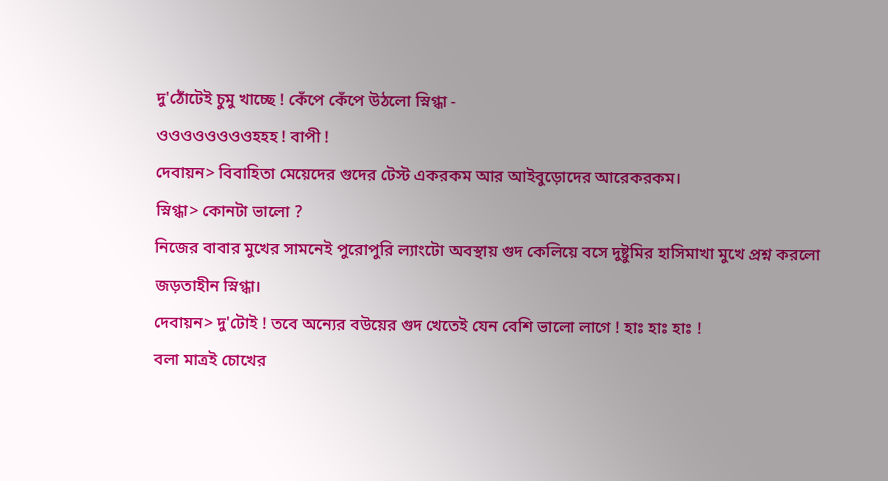দু'ঠোঁটেই চুমু খাচ্ছে ! কেঁপে কেঁপে উঠলো স্নিগ্ধা -
ওওওওওওওওহহহ ! বাপী !
দেবায়ন> বিবাহিতা মেয়েদের গুদের টেস্ট একরকম আর আইবুড়োদের আরেকরকম।
স্নিগ্ধা> কোনটা ভালো ?
নিজের বাবার মুখের সামনেই পুরোপুরি ল্যাংটো অবস্থায় গুদ কেলিয়ে বসে দুষ্টুমির হাসিমাখা মুখে প্রশ্ন করলো জড়তাহীন স্নিগ্ধা।
দেবায়ন> দু'টোই ! তবে অন্যের বউয়ের গুদ খেতেই যেন বেশি ভালো লাগে ! হাঃ হাঃ হাঃ !
বলা মাত্রই চোখের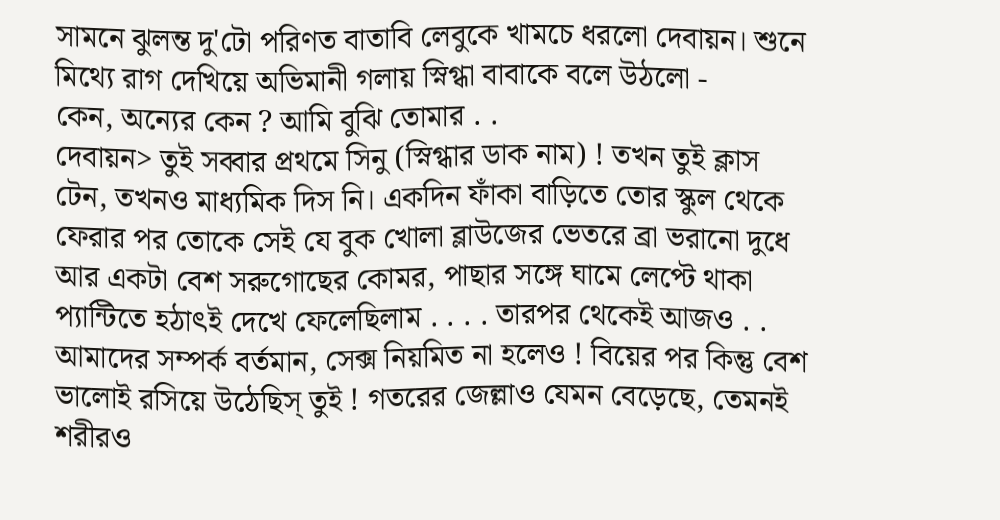সামনে ঝুলন্ত দু'টো পরিণত বাতাবি লেবুকে খামচে ধরলো দেবায়ন। শুনে মিথ্যে রাগ দেখিয়ে অভিমানী গলায় স্নিগ্ধা বাবাকে বলে উঠলো -
কেন, অন্যের কেন ? আমি বুঝি তোমার . .
দেবায়ন> তুই সব্বার প্রথমে সিনু (স্নিগ্ধার ডাক নাম) ! তখন তুই ক্লাস টেন, তখনও মাধ্যমিক দিস নি। একদিন ফাঁকা বাড়িতে তোর স্কুল থেকে ফেরার পর তোকে সেই যে বুক খোলা ব্লাউজের ভেতরে ব্রা ভরানো দুধে আর একটা বেশ সরুগোছের কোমর, পাছার সঙ্গে ঘামে লেপ্টে থাকা প্যান্টিতে হঠাৎই দেখে ফেলেছিলাম . . . . তারপর থেকেই আজও . . আমাদের সম্পর্ক বর্তমান, সেক্স নিয়মিত না হলেও ! বিয়ের পর কিন্তু বেশ ভালোই রসিয়ে উঠেছিস্ তুই ! গতরের জেল্লাও যেমন বেড়েছে, তেমনই শরীরও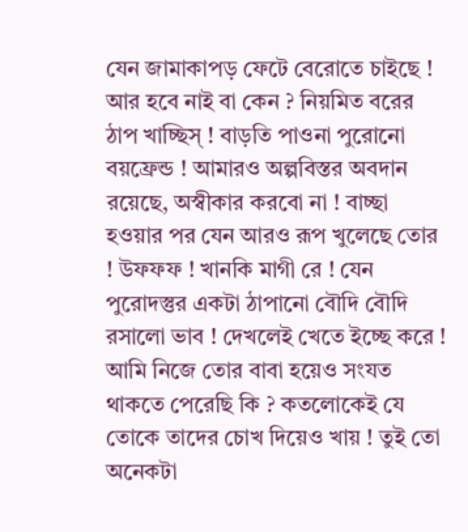যেন জামাকাপড় ফেটে বেরোতে চাইছে ! আর হবে নাই বা কেন ? নিয়মিত বরের ঠাপ খাচ্ছিস্ ! বাড়তি পাওনা পুরোনো বয়ফ্রেন্ড ! আমারও অল্পবিস্তর অবদান রয়েছে, অস্বীকার করবো না ! বাচ্ছা হওয়ার পর যেন আরও রূপ খুলেছে তোর ! উফফফ ! খানকি মাগী রে ! যেন পুরোদস্তুর একটা ঠাপানো বৌদি বৌদি রসালো ভাব ! দেখলেই খেতে ইচ্ছে করে ! আমি নিজে তোর বাবা হয়েও সংযত থাকতে পেরেছি কি ? কতলোকেই যে তোকে তাদের চোখ দিয়েও খায় ! তুই তো অনেকটা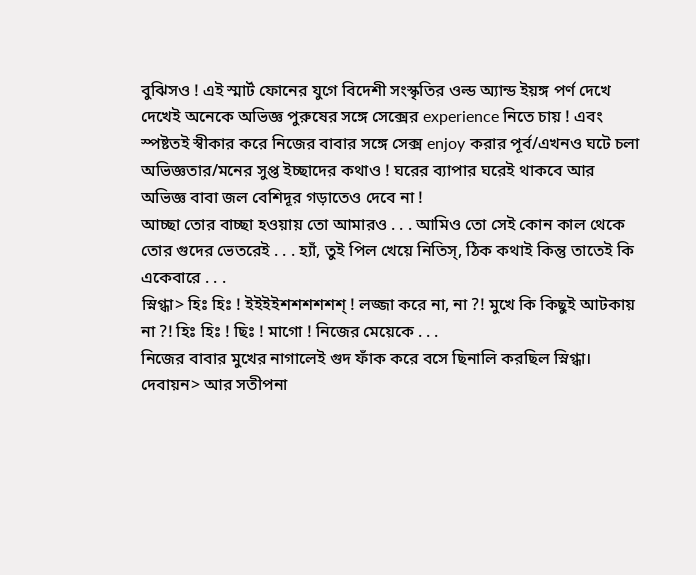বুঝিসও ! এই স্মার্ট ফোনের যুগে বিদেশী সংস্কৃতির ওল্ড অ্যান্ড ইয়ঙ্গ পর্ণ দেখে দেখেই অনেকে অভিজ্ঞ পুরুষের সঙ্গে সেক্সের experience নিতে চায় ! এবং স্পষ্টতই স্বীকার করে নিজের বাবার সঙ্গে সেক্স enjoy করার পূর্ব/এখনও ঘটে চলা অভিজ্ঞতার/মনের সুপ্ত ইচ্ছাদের কথাও ! ঘরের ব্যাপার ঘরেই থাকবে আর অভিজ্ঞ বাবা জল বেশিদূর গড়াতেও দেবে না !
আচ্ছা তোর বাচ্ছা হওয়ায় তো আমারও . . . আমিও তো সেই কোন কাল থেকে তোর গুদের ভেতরেই . . . হ্যাঁ, তুই পিল খেয়ে নিতিস্, ঠিক কথাই কিন্তু তাতেই কি একেবারে . . .
স্নিগ্ধা> হিঃ হিঃ ! ইইইইশশশশশশ্ ! লজ্জা করে না, না ?! মুখে কি কিছুই আটকায় না ?! হিঃ হিঃ ! ছিঃ ! মাগো ! নিজের মেয়েকে . . .
নিজের বাবার মুখের নাগালেই গুদ ফাঁক করে বসে ছিনালি করছিল স্নিগ্ধা।
দেবায়ন> আর সতীপনা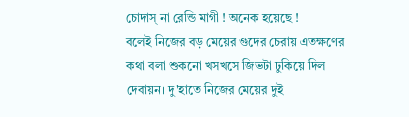চোদাস্ না রেন্ডি মাগী ! অনেক হয়েছে !
বলেই নিজের বড় মেয়ের গুদের চেরায় এতক্ষণের কথা বলা শুকনো খসখসে জিভটা ঢুকিয়ে দিল দেবায়ন। দু'হাতে নিজের মেয়ের দুই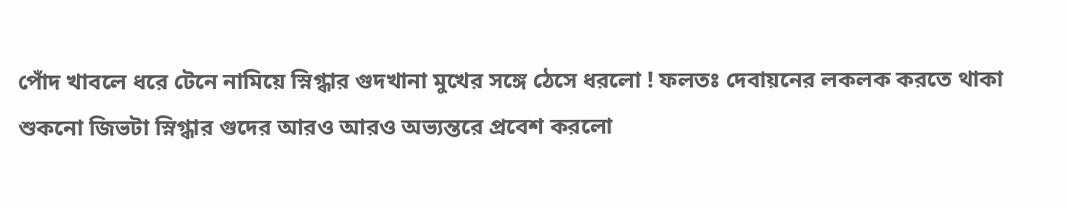পোঁদ খাবলে ধরে টেনে নামিয়ে স্নিগ্ধার গুদখানা মুখের সঙ্গে ঠেসে ধরলো ! ফলতঃ দেবায়নের লকলক করতে থাকা শুকনো জিভটা স্নিগ্ধার গুদের আরও আরও অভ্যন্তরে প্রবেশ করলো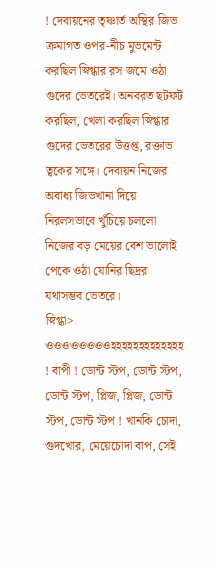! দেবায়নের তৃষ্ণার্ত অস্থির জিভ ক্রমাগত ওপর-নীচ মুভমেন্ট করছিল স্নিগ্ধার রস জমে ওঠা গুদের ভেতরেই। অনবরত ছটফট করছিল, খেলা করছিল স্নিগ্ধার গুদের ভেতরের উত্তপ্ত, রক্তাভ ত্বকের সঙ্গে। দেবায়ন নিজের অবাধ্য জিভখানা দিয়ে নিরলসভাবে খুঁচিয়ে চললো নিজের বড় মেয়ের বেশ ভালোই পেকে ওঠা যোনির ছিদ্রর যথাসম্ভব ভেতরে।
স্নিগ্ধা> ওওওওওওওওহহহহহহহহহহহহহ ! বাপী ! ডোন্ট স্টপ, ডোন্ট স্টপ, ডোন্ট স্টপ, প্লিজ, প্লিজ, ডোন্ট স্টপ, ডোন্ট স্টপ ! খানকি চোদা, গুদখোর, মেয়েচোদা বাপ, সেই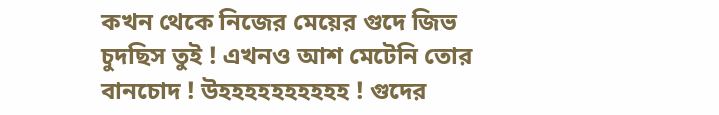কখন থেকে নিজের মেয়ের গুদে জিভ চুদছিস তুই ! এখনও আশ মেটেনি তোর বানচোদ ! উহহহহহহহহহহ ! গুদের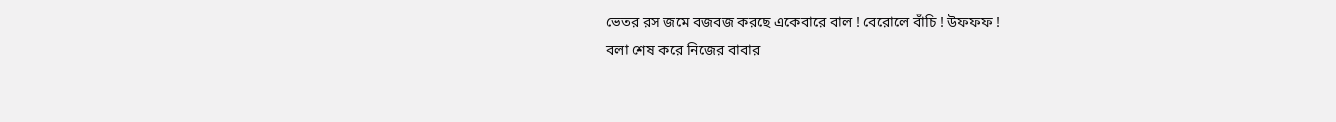ভেতর রস জমে বজবজ করছে একেবারে বাল ! বেরোলে বাঁচি ! উফফফ !
বলা শেষ করে নিজের বাবার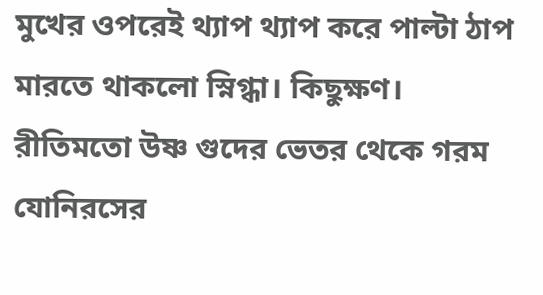মুখের ওপরেই থ্যাপ থ্যাপ করে পাল্টা ঠাপ মারতে থাকলো স্নিগ্ধা। কিছুক্ষণ। রীতিমতো উষ্ণ গুদের ভেতর থেকে গরম যোনিরসের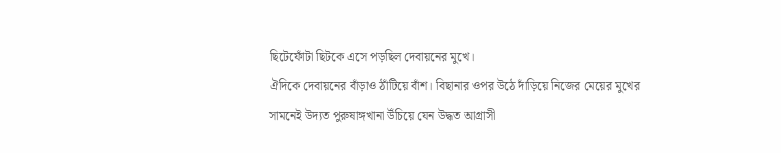ছিটেফোঁটা ছিটকে এসে পড়ছিল দেবায়নের মুখে।
ঐদিকে দেবায়নের বাঁড়াও ঠাঁটিয়ে বাঁশ। বিছানার ওপর উঠে দাঁড়িয়ে নিজের মেয়ের মুখের সামনেই উদ্যত পুরুষাঙ্গখানা উঁচিয়ে যেন উদ্ধত আগ্রাসী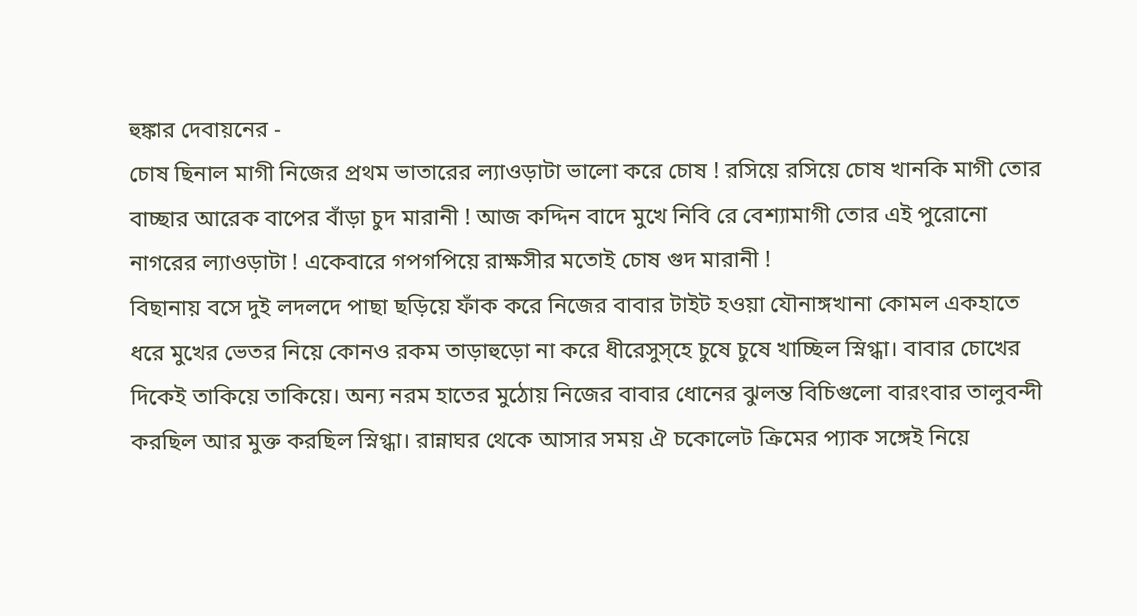হুঙ্কার দেবায়নের -
চোষ ছিনাল মাগী নিজের প্রথম ভাতারের ল্যাওড়াটা ভালো করে চোষ ! রসিয়ে রসিয়ে চোষ খানকি মাগী তোর বাচ্ছার আরেক বাপের বাঁড়া চুদ মারানী ! আজ কদ্দিন বাদে মুখে নিবি রে বেশ্যামাগী তোর এই পুরোনো নাগরের ল্যাওড়াটা ! একেবারে গপগপিয়ে রাক্ষসীর মতোই চোষ গুদ মারানী !
বিছানায় বসে দুই লদলদে পাছা ছড়িয়ে ফাঁক করে নিজের বাবার টাইট হওয়া যৌনাঙ্গখানা কোমল একহাতে ধরে মুখের ভেতর নিয়ে কোনও রকম তাড়াহুড়ো না করে ধীরেসুস্হে চুষে চুষে খাচ্ছিল স্নিগ্ধা। বাবার চোখের দিকেই তাকিয়ে তাকিয়ে। অন্য নরম হাতের মুঠোয় নিজের বাবার ধোনের ঝুলন্ত বিচিগুলো বারংবার তালুবন্দী করছিল আর মুক্ত করছিল স্নিগ্ধা। রান্নাঘর থেকে আসার সময় ঐ চকোলেট ক্রিমের প্যাক সঙ্গেই নিয়ে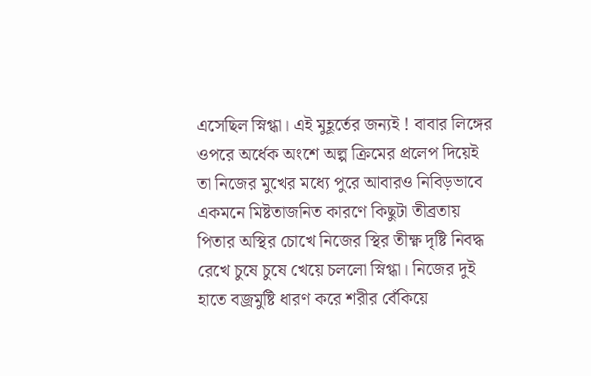এসেছিল স্নিগ্ধা। এই মুহূর্তের জন্যই ! বাবার লিঙ্গের ওপরে অর্ধেক অংশে অল্প ক্রিমের প্রলেপ দিয়েই তা নিজের মুখের মধ্যে পুরে আবারও নিবিড়ভাবে একমনে মিষ্টতাজনিত কারণে কিছুটা তীব্রতায় পিতার অস্থির চোখে নিজের স্থির তীক্ষ্ণ দৃষ্টি নিবদ্ধ রেখে চুষে চুষে খেয়ে চললো স্নিগ্ধা। নিজের দুই হাতে বজ্রমুষ্টি ধারণ করে শরীর বেঁকিয়ে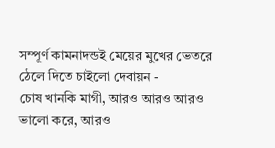সম্পূর্ণ কামনাদন্ডই মেয়ের মুখের ভেতরে ঠেলে দিতে চাইলো দেবায়ন -
চোষ খানকি মাগী, আরও আরও আরও ভালো করে, আরও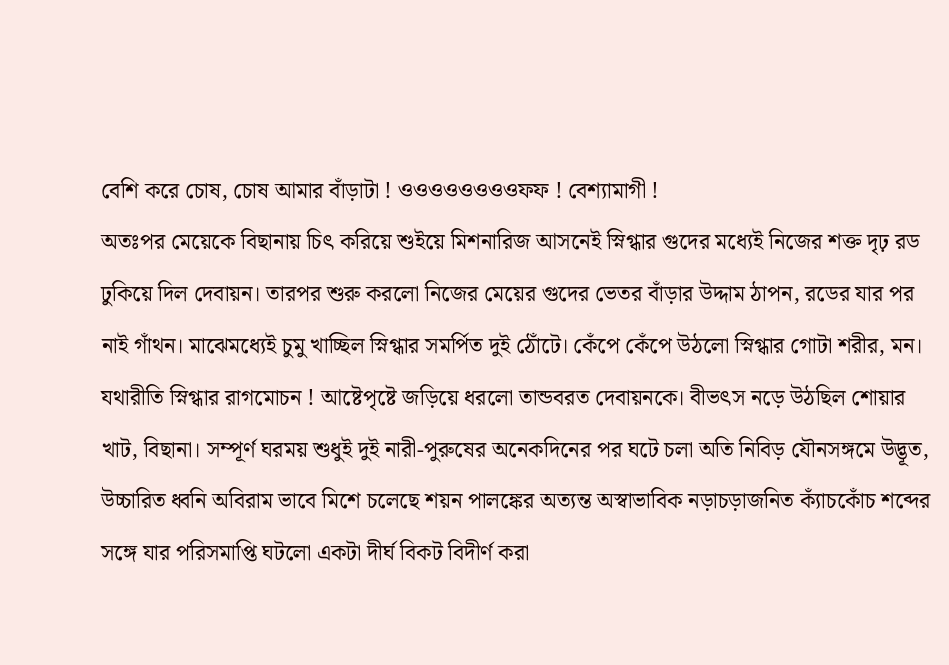বেশি করে চোষ, চোষ আমার বাঁড়াটা ! ওওওওওওওওফফ ! বেশ্যামাগী !
অতঃপর মেয়েকে বিছানায় চিৎ করিয়ে শুইয়ে মিশনারিজ আসনেই স্নিগ্ধার গুদের মধ্যেই নিজের শক্ত দৃঢ় রড ঢুকিয়ে দিল দেবায়ন। তারপর শুরু করলো নিজের মেয়ের গুদের ভেতর বাঁড়ার উদ্দাম ঠাপন, রডের যার পর নাই গাঁথন। মাঝেমধ্যেই চুমু খাচ্ছিল স্নিগ্ধার সমর্পিত দুই ঠোঁটে। কেঁপে কেঁপে উঠলো স্নিগ্ধার গোটা শরীর, মন। যথারীতি স্নিগ্ধার রাগমোচন ! আষ্টেপৃষ্টে জড়িয়ে ধরলো তান্ডবরত দেবায়নকে। বীভৎস নড়ে উঠছিল শোয়ার খাট, বিছানা। সম্পূর্ণ ঘরময় শুধুই দুই নারী-পুরুষের অনেকদিনের পর ঘটে চলা অতি নিবিড় যৌনসঙ্গমে উদ্ভূত, উচ্চারিত ধ্বনি অবিরাম ভাবে মিশে চলেছে শয়ন পালঙ্কের অত্যন্ত অস্বাভাবিক নড়াচড়াজনিত ক্যাঁচকোঁচ শব্দের সঙ্গে যার পরিসমাপ্তি ঘটলো একটা দীর্ঘ বিকট বিদীর্ণ করা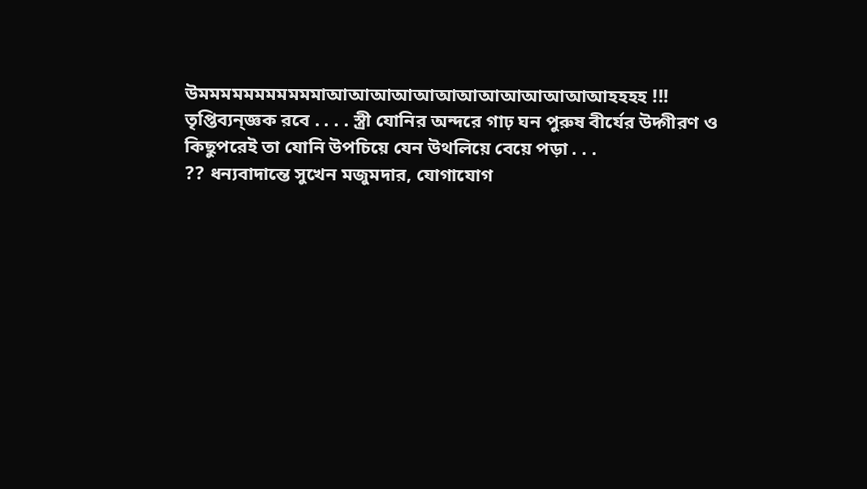উমমমমমমমমমমমাআআআআআআআআআআআআআহহহহ !!! তৃপ্তিব্যন্জ্ঞক রবে . . . . স্ত্রী যোনির অন্দরে গাঢ় ঘন পুরুষ বীর্যের উদ্গীরণ ও কিছুপরেই তা যোনি উপচিয়ে যেন উথলিয়ে বেয়ে পড়া . . .
?? ধন্যবাদান্তে সুখেন মজুমদার, যোগাযোগ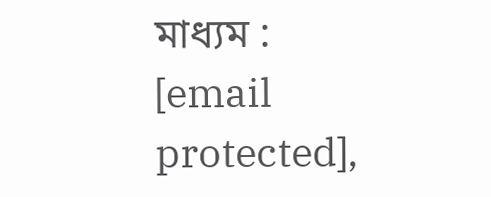মাধ্যম : [email protected],